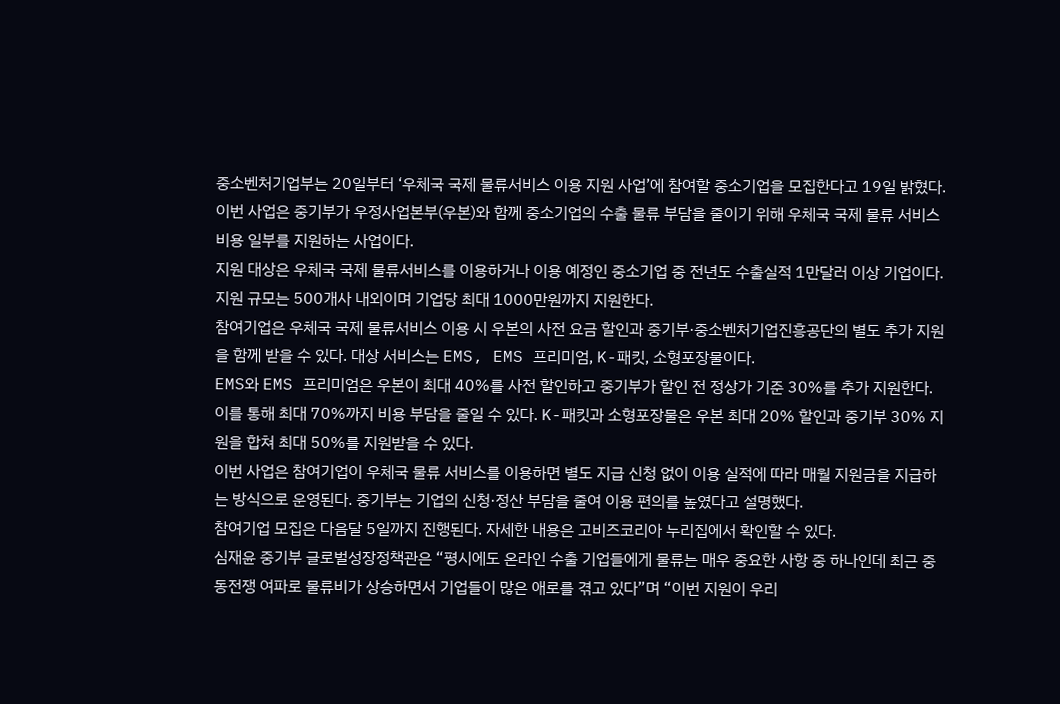중소벤처기업부는 20일부터 ‘우체국 국제 물류서비스 이용 지원 사업’에 참여할 중소기업을 모집한다고 19일 밝혔다.
이번 사업은 중기부가 우정사업본부(우본)와 함께 중소기업의 수출 물류 부담을 줄이기 위해 우체국 국제 물류 서비스 비용 일부를 지원하는 사업이다.
지원 대상은 우체국 국제 물류서비스를 이용하거나 이용 예정인 중소기업 중 전년도 수출실적 1만달러 이상 기업이다. 지원 규모는 500개사 내외이며 기업당 최대 1000만원까지 지원한다.
참여기업은 우체국 국제 물류서비스 이용 시 우본의 사전 요금 할인과 중기부·중소벤처기업진흥공단의 별도 추가 지원을 함께 받을 수 있다. 대상 서비스는 EMS, EMS 프리미엄, K-패킷, 소형포장물이다.
EMS와 EMS 프리미엄은 우본이 최대 40%를 사전 할인하고 중기부가 할인 전 정상가 기준 30%를 추가 지원한다. 이를 통해 최대 70%까지 비용 부담을 줄일 수 있다. K-패킷과 소형포장물은 우본 최대 20% 할인과 중기부 30% 지원을 합쳐 최대 50%를 지원받을 수 있다.
이번 사업은 참여기업이 우체국 물류 서비스를 이용하면 별도 지급 신청 없이 이용 실적에 따라 매월 지원금을 지급하는 방식으로 운영된다. 중기부는 기업의 신청·정산 부담을 줄여 이용 편의를 높였다고 설명했다.
참여기업 모집은 다음달 5일까지 진행된다. 자세한 내용은 고비즈코리아 누리집에서 확인할 수 있다.
심재윤 중기부 글로벌성장정책관은 “평시에도 온라인 수출 기업들에게 물류는 매우 중요한 사항 중 하나인데 최근 중동전쟁 여파로 물류비가 상승하면서 기업들이 많은 애로를 겪고 있다”며 “이번 지원이 우리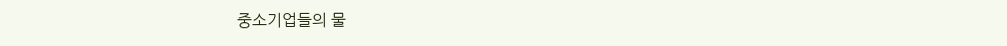중소기업들의 물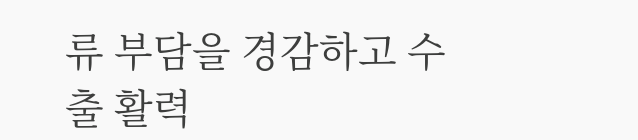류 부담을 경감하고 수출 활력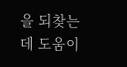을 되찾는 데 도움이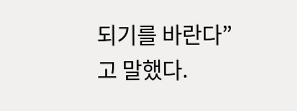되기를 바란다”고 말했다.